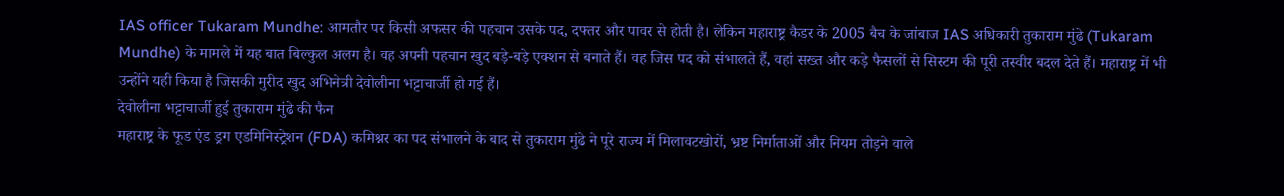IAS officer Tukaram Mundhe: आमतौर पर किसी अफसर की पहचान उसके पद, दफ्तर और पावर से होती है। लेकिन महाराष्ट्र कैडर के 2005 बैच के जांबाज IAS अधिकारी तुकाराम मुंढे (Tukaram Mundhe) के मामले में यह बात बिल्कुल अलग है। वह अपनी पहचान खुद बड़े-बड़े एक्शन से बनाते हैं। वह जिस पद को संभालते हैं, वहां सख्त और कड़े फैसलों से सिस्टम की पूरी तस्वीर बदल देते हैं। महाराष्ट्र में भी उन्होंने यही किया है जिसकी मुरीद खुद अभिनेत्री देवोलीना भट्टाचार्जी हो गई हैं।
देवोलीना भट्टाचार्जी हुई तुकाराम मुंढे की फैन
महाराष्ट्र के फूड एंड ड्रग एडमिनिस्ट्रेशन (FDA) कमिश्नर का पद संभालने के बाद से तुकाराम मुंढे ने पूरे राज्य में मिलावटखोरों, भ्रष्ट निर्माताओं और नियम तोड़ने वाले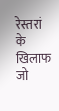रेस्तरां के खिलाफ जो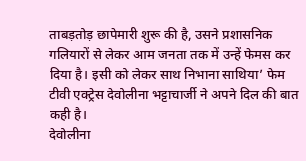ताबड़तोड़ छापेमारी शुरू की है, उसने प्रशासनिक गलियारों से लेकर आम जनता तक में उन्हें फेमस कर दिया है। इसी को लेकर साथ निभाना साथिया’ फेम टीवी एक्ट्रेस देवोलीना भट्टाचार्जी ने अपने दिल की बात कही है।
देवोलीना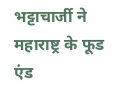भट्टाचार्जी ने महाराष्ट्र के फूड एंड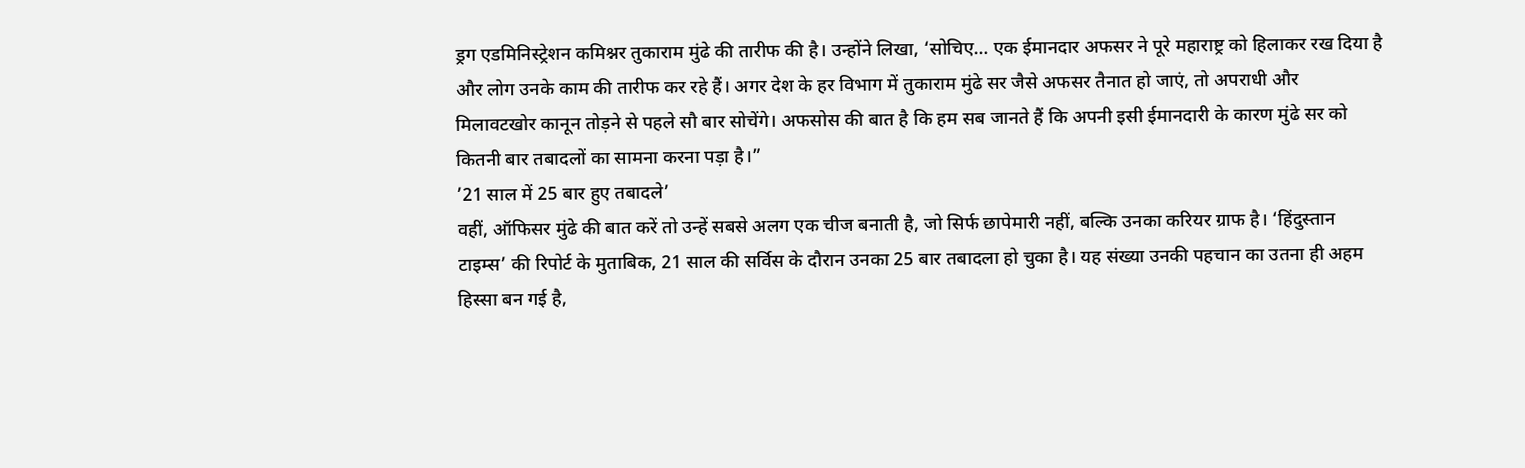ड्रग एडमिनिस्ट्रेशन कमिश्नर तुकाराम मुंढे की तारीफ की है। उन्होंने लिखा, ‘सोचिए… एक ईमानदार अफसर ने पूरे महाराष्ट्र को हिलाकर रख दिया है और लोग उनके काम की तारीफ कर रहे हैं। अगर देश के हर विभाग में तुकाराम मुंढे सर जैसे अफसर तैनात हो जाएं, तो अपराधी और मिलावटखोर कानून तोड़ने से पहले सौ बार सोचेंगे। अफसोस की बात है कि हम सब जानते हैं कि अपनी इसी ईमानदारी के कारण मुंढे सर को कितनी बार तबादलों का सामना करना पड़ा है।”
’21 साल में 25 बार हुए तबादले’
वहीं, ऑफिसर मुंढे की बात करें तो उन्हें सबसे अलग एक चीज बनाती है, जो सिर्फ छापेमारी नहीं, बल्कि उनका करियर ग्राफ है। ‘हिंदुस्तान टाइम्स’ की रिपोर्ट के मुताबिक, 21 साल की सर्विस के दौरान उनका 25 बार तबादला हो चुका है। यह संख्या उनकी पहचान का उतना ही अहम हिस्सा बन गई है,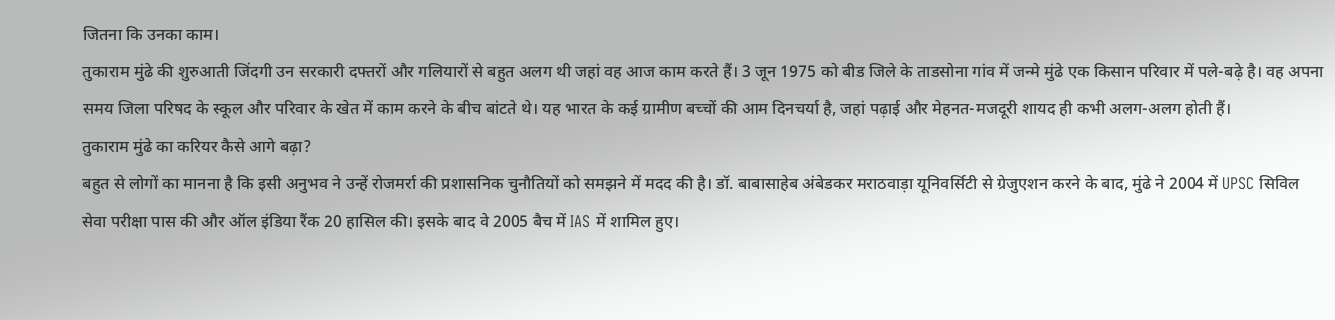जितना कि उनका काम।
तुकाराम मुंढे की शुरुआती जिंदगी उन सरकारी दफ्तरों और गलियारों से बहुत अलग थी जहां वह आज काम करते हैं। 3 जून 1975 को बीड जिले के ताडसोना गांव में जन्मे मुंढे एक किसान परिवार में पले-बढ़े है। वह अपना समय जिला परिषद के स्कूल और परिवार के खेत में काम करने के बीच बांटते थे। यह भारत के कई ग्रामीण बच्चों की आम दिनचर्या है, जहां पढ़ाई और मेहनत-मजदूरी शायद ही कभी अलग-अलग होती हैं।
तुकाराम मुंढे का करियर कैसे आगे बढ़ा?
बहुत से लोगों का मानना है कि इसी अनुभव ने उन्हें रोजमर्रा की प्रशासनिक चुनौतियों को समझने में मदद की है। डॉ. बाबासाहेब अंबेडकर मराठवाड़ा यूनिवर्सिटी से ग्रेजुएशन करने के बाद, मुंढे ने 2004 में UPSC सिविल सेवा परीक्षा पास की और ऑल इंडिया रैंक 20 हासिल की। इसके बाद वे 2005 बैच में IAS में शामिल हुए।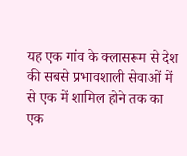यह एक गांव के क्लासरूम से देश की सबसे प्रभावशाली सेवाओं में से एक में शामिल होने तक का एक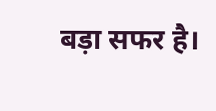बड़ा सफर है।